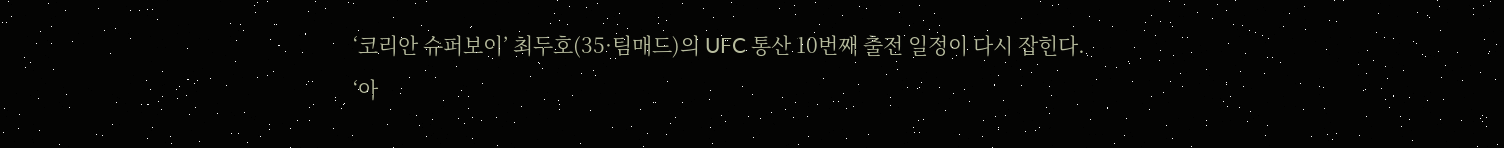‘코리안 슈퍼보이’ 최두호(35·팀매드)의 UFC 통산 10번째 출전 일정이 다시 잡힌다.
‘아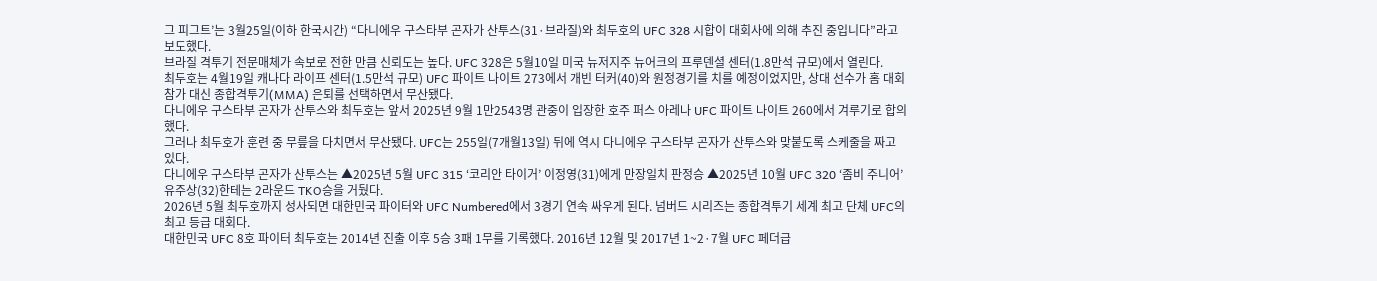그 피그트’는 3월25일(이하 한국시간) “다니에우 구스타부 곤자가 산투스(31·브라질)와 최두호의 UFC 328 시합이 대회사에 의해 추진 중입니다”라고 보도했다.
브라질 격투기 전문매체가 속보로 전한 만큼 신뢰도는 높다. UFC 328은 5월10일 미국 뉴저지주 뉴어크의 프루덴셜 센터(1.8만석 규모)에서 열린다.
최두호는 4월19일 캐나다 라이프 센터(1.5만석 규모) UFC 파이트 나이트 273에서 개빈 터커(40)와 원정경기를 치를 예정이었지만, 상대 선수가 홈 대회 참가 대신 종합격투기(MMA) 은퇴를 선택하면서 무산됐다.
다니에우 구스타부 곤자가 산투스와 최두호는 앞서 2025년 9월 1만2543명 관중이 입장한 호주 퍼스 아레나 UFC 파이트 나이트 260에서 겨루기로 합의했다.
그러나 최두호가 훈련 중 무릎을 다치면서 무산됐다. UFC는 255일(7개월13일) 뒤에 역시 다니에우 구스타부 곤자가 산투스와 맞붙도록 스케줄을 짜고 있다.
다니에우 구스타부 곤자가 산투스는 ▲2025년 5월 UFC 315 ‘코리안 타이거’ 이정영(31)에게 만장일치 판정승 ▲2025년 10월 UFC 320 ‘좀비 주니어’ 유주상(32)한테는 2라운드 TKO승을 거뒀다.
2026년 5월 최두호까지 성사되면 대한민국 파이터와 UFC Numbered에서 3경기 연속 싸우게 된다. 넘버드 시리즈는 종합격투기 세계 최고 단체 UFC의 최고 등급 대회다.
대한민국 UFC 8호 파이터 최두호는 2014년 진출 이후 5승 3패 1무를 기록했다. 2016년 12월 및 2017년 1~2·7월 UFC 페더급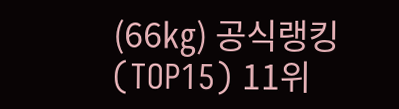(66㎏) 공식랭킹(TOP15) 11위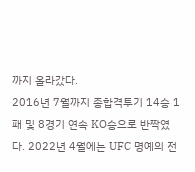까지 올라갔다.
2016년 7월까지 종합격투기 14승 1패 및 8경기 연속 KO승으로 반짝였다. 2022년 4월에는 UFC 명예의 전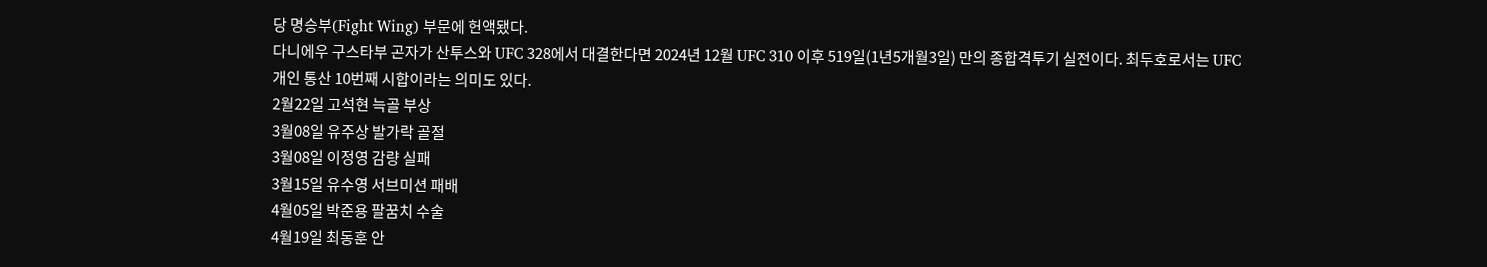당 명승부(Fight Wing) 부문에 헌액됐다.
다니에우 구스타부 곤자가 산투스와 UFC 328에서 대결한다면 2024년 12월 UFC 310 이후 519일(1년5개월3일) 만의 종합격투기 실전이다. 최두호로서는 UFC 개인 통산 10번째 시합이라는 의미도 있다.
2월22일 고석현 늑골 부상
3월08일 유주상 발가락 골절
3월08일 이정영 감량 실패
3월15일 유수영 서브미션 패배
4월05일 박준용 팔꿈치 수술
4월19일 최동훈 안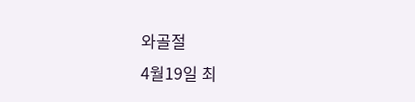와골절
4월19일 최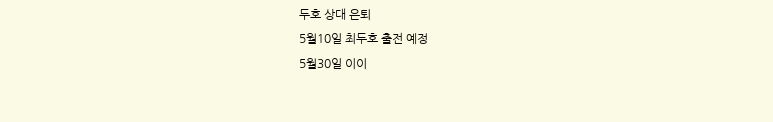두호 상대 은퇴
5월10일 최두호 출전 예정
5월30일 이이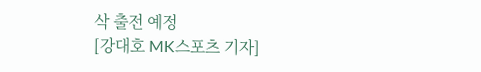삭 출전 예정
[강대호 MK스포츠 기자]